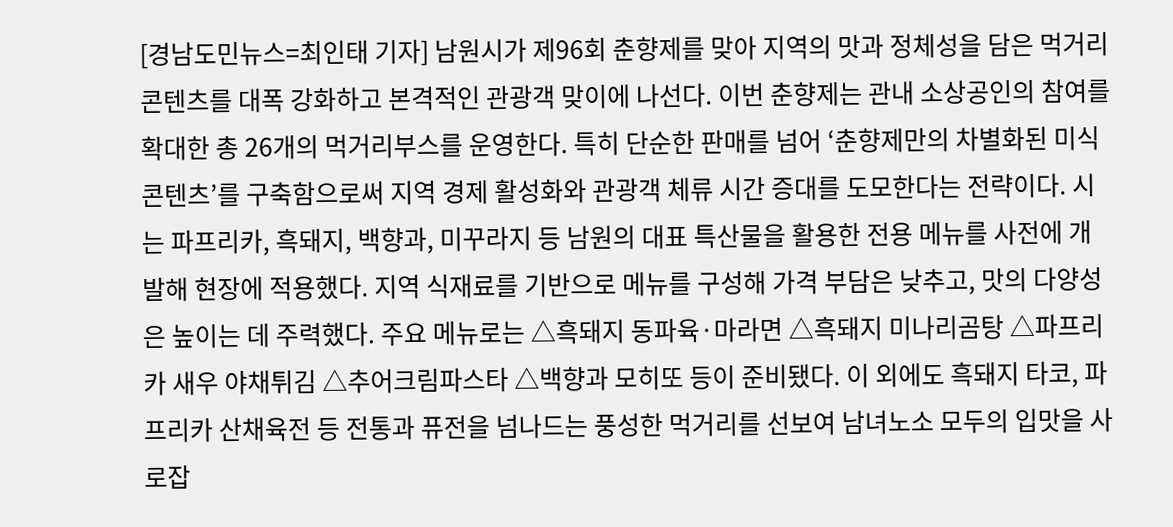[경남도민뉴스=최인태 기자] 남원시가 제96회 춘향제를 맞아 지역의 맛과 정체성을 담은 먹거리 콘텐츠를 대폭 강화하고 본격적인 관광객 맞이에 나선다. 이번 춘향제는 관내 소상공인의 참여를 확대한 총 26개의 먹거리부스를 운영한다. 특히 단순한 판매를 넘어 ‘춘향제만의 차별화된 미식 콘텐츠’를 구축함으로써 지역 경제 활성화와 관광객 체류 시간 증대를 도모한다는 전략이다. 시는 파프리카, 흑돼지, 백향과, 미꾸라지 등 남원의 대표 특산물을 활용한 전용 메뉴를 사전에 개발해 현장에 적용했다. 지역 식재료를 기반으로 메뉴를 구성해 가격 부담은 낮추고, 맛의 다양성은 높이는 데 주력했다. 주요 메뉴로는 △흑돼지 동파육·마라면 △흑돼지 미나리곰탕 △파프리카 새우 야채튀김 △추어크림파스타 △백향과 모히또 등이 준비됐다. 이 외에도 흑돼지 타코, 파프리카 산채육전 등 전통과 퓨전을 넘나드는 풍성한 먹거리를 선보여 남녀노소 모두의 입맛을 사로잡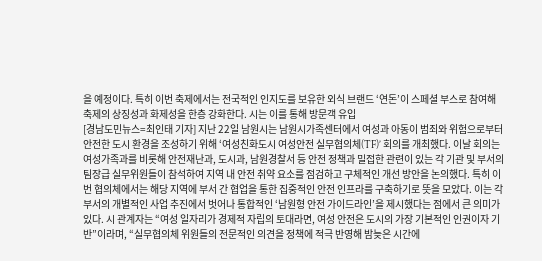을 예정이다. 특히 이번 축제에서는 전국적인 인지도를 보유한 외식 브랜드 ‘연돈’이 스페셜 부스로 참여해 축제의 상징성과 화제성을 한층 강화한다. 시는 이를 통해 방문객 유입
[경남도민뉴스=최인태 기자] 지난 22일 남원시는 남원시가족센터에서 여성과 아동이 범죄와 위험으로부터 안전한 도시 환경을 조성하기 위해 ‘여성친화도시 여성안전 실무협의체(TF)’ 회의를 개최했다. 이날 회의는 여성가족과를 비롯해 안전재난과, 도시과, 남원경찰서 등 안전 정책과 밀접한 관련이 있는 각 기관 및 부서의 팀장급 실무위원들이 참석하여 지역 내 안전 취약 요소를 점검하고 구체적인 개선 방안을 논의했다. 특히 이번 협의체에서는 해당 지역에 부서 간 협업을 통한 집중적인 안전 인프라를 구축하기로 뜻을 모았다. 이는 각 부서의 개별적인 사업 추진에서 벗어나 통합적인 ‘남원형 안전 가이드라인’을 제시했다는 점에서 큰 의미가 있다. 시 관계자는 “여성 일자리가 경제적 자립의 토대라면, 여성 안전은 도시의 가장 기본적인 인권이자 기반”이라며, “실무협의체 위원들의 전문적인 의견을 정책에 적극 반영해 밤늦은 시간에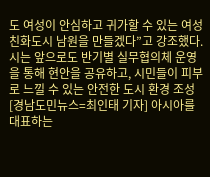도 여성이 안심하고 귀가할 수 있는 여성친화도시 남원을 만들겠다”고 강조했다. 시는 앞으로도 반기별 실무협의체 운영을 통해 현안을 공유하고, 시민들이 피부로 느낄 수 있는 안전한 도시 환경 조성
[경남도민뉴스=최인태 기자] 아시아를 대표하는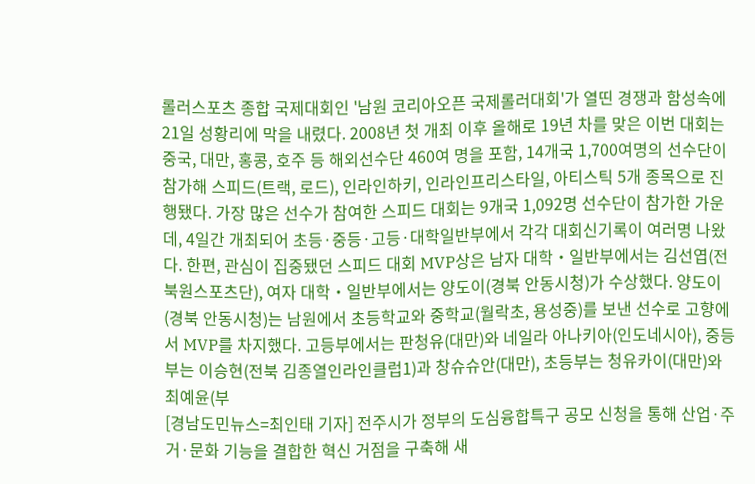롤러스포츠 종합 국제대회인 '남원 코리아오픈 국제롤러대회'가 열띤 경쟁과 함성속에 21일 성황리에 막을 내렸다. 2008년 첫 개최 이후 올해로 19년 차를 맞은 이번 대회는 중국, 대만, 홍콩, 호주 등 해외선수단 460여 명을 포함, 14개국 1,700여명의 선수단이 참가해 스피드(트랙, 로드), 인라인하키, 인라인프리스타일, 아티스틱 5개 종목으로 진행됐다. 가장 많은 선수가 참여한 스피드 대회는 9개국 1,092명 선수단이 참가한 가운데, 4일간 개최되어 초등·중등·고등·대학일반부에서 각각 대회신기록이 여러명 나왔다. 한편, 관심이 집중됐던 스피드 대회 MVP상은 남자 대학‧일반부에서는 김선엽(전북원스포츠단), 여자 대학‧일반부에서는 양도이(경북 안동시청)가 수상했다. 양도이(경북 안동시청)는 남원에서 초등학교와 중학교(월락초, 용성중)를 보낸 선수로 고향에서 MVP를 차지했다. 고등부에서는 판청유(대만)와 네일라 아나키아(인도네시아), 중등부는 이승현(전북 김종열인라인클럽1)과 창슈슈안(대만), 초등부는 청유카이(대만)와 최예윤(부
[경남도민뉴스=최인태 기자] 전주시가 정부의 도심융합특구 공모 신청을 통해 산업·주거·문화 기능을 결합한 혁신 거점을 구축해 새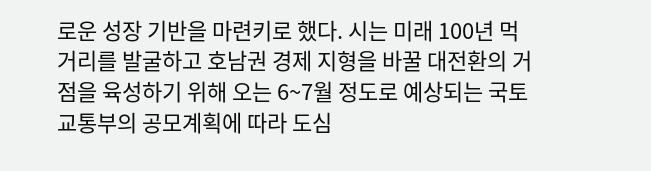로운 성장 기반을 마련키로 했다. 시는 미래 100년 먹거리를 발굴하고 호남권 경제 지형을 바꿀 대전환의 거점을 육성하기 위해 오는 6~7월 정도로 예상되는 국토교통부의 공모계획에 따라 도심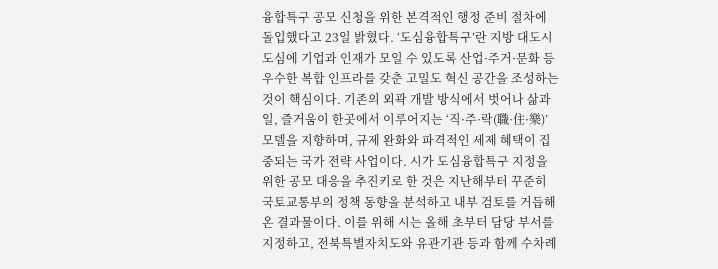융합특구 공모 신청을 위한 본격적인 행정 준비 절차에 돌입했다고 23일 밝혔다. ‘도심융합특구’란 지방 대도시 도심에 기업과 인재가 모일 수 있도록 산업·주거·문화 등 우수한 복합 인프라를 갖춘 고밀도 혁신 공간을 조성하는 것이 핵심이다. 기존의 외곽 개발 방식에서 벗어나 삶과 일, 즐거움이 한곳에서 이루어지는 ‘직·주·락(職·住·樂)’ 모델을 지향하며, 규제 완화와 파격적인 세제 혜택이 집중되는 국가 전략 사업이다. 시가 도심융합특구 지정을 위한 공모 대응을 추진키로 한 것은 지난해부터 꾸준히 국토교통부의 정책 동향을 분석하고 내부 검토를 거듭해 온 결과물이다. 이를 위해 시는 올해 초부터 담당 부서를 지정하고, 전북특별자치도와 유관기관 등과 함께 수차례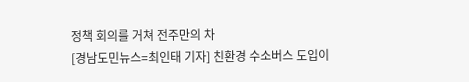정책 회의를 거쳐 전주만의 차
[경남도민뉴스=최인태 기자] 친환경 수소버스 도입이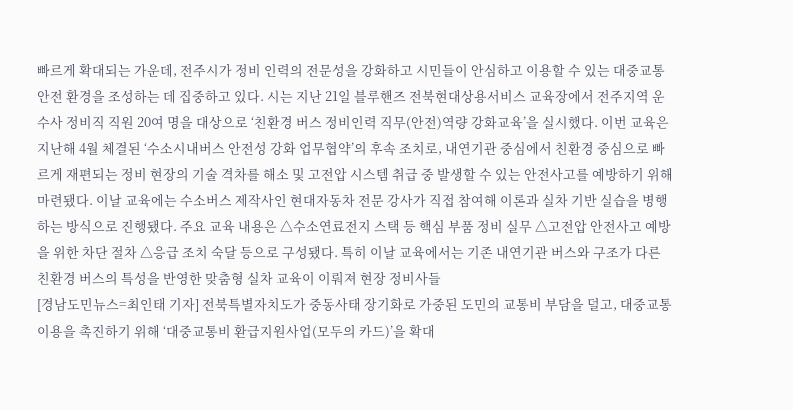빠르게 확대되는 가운데, 전주시가 정비 인력의 전문성을 강화하고 시민들이 안심하고 이용할 수 있는 대중교통 안전 환경을 조성하는 데 집중하고 있다. 시는 지난 21일 블루핸즈 전북현대상용서비스 교육장에서 전주지역 운수사 정비직 직원 20여 명을 대상으로 ‘친환경 버스 정비인력 직무(안전)역량 강화교육’을 실시했다. 이번 교육은 지난해 4월 체결된 ‘수소시내버스 안전성 강화 업무협약’의 후속 조치로, 내연기관 중심에서 친환경 중심으로 빠르게 재편되는 정비 현장의 기술 격차를 해소 및 고전압 시스템 취급 중 발생할 수 있는 안전사고를 예방하기 위해 마련됐다. 이날 교육에는 수소버스 제작사인 현대자동차 전문 강사가 직접 참여해 이론과 실차 기반 실습을 병행하는 방식으로 진행됐다. 주요 교육 내용은 △수소연료전지 스택 등 핵심 부품 정비 실무 △고전압 안전사고 예방을 위한 차단 절차 △응급 조치 숙달 등으로 구성됐다. 특히 이날 교육에서는 기존 내연기관 버스와 구조가 다른 친환경 버스의 특성을 반영한 맞춤형 실차 교육이 이뤄져 현장 정비사들
[경남도민뉴스=최인태 기자] 전북특별자치도가 중동사태 장기화로 가중된 도민의 교통비 부담을 덜고, 대중교통 이용을 촉진하기 위해 ‘대중교통비 환급지원사업(모두의 카드)’을 확대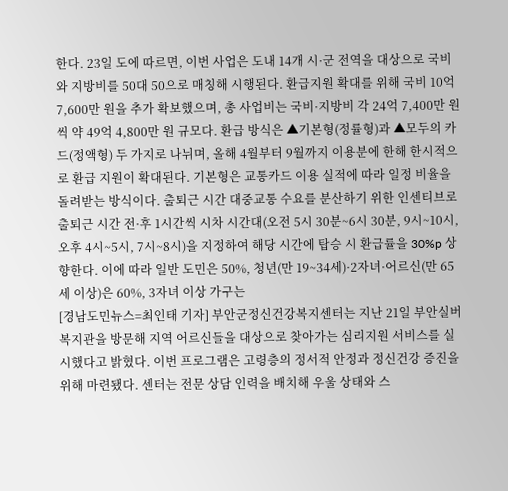한다. 23일 도에 따르면, 이번 사업은 도내 14개 시·군 전역을 대상으로 국비와 지방비를 50대 50으로 매칭해 시행된다. 환급지원 확대를 위해 국비 10억 7,600만 원을 추가 확보했으며, 총 사업비는 국비·지방비 각 24억 7,400만 원씩 약 49억 4,800만 원 규모다. 환급 방식은 ▲기본형(정률형)과 ▲모두의 카드(정액형) 두 가지로 나뉘며, 올해 4월부터 9월까지 이용분에 한해 한시적으로 환급 지원이 확대된다. 기본형은 교통카드 이용 실적에 따라 일정 비율을 돌려받는 방식이다. 출퇴근 시간 대중교통 수요를 분산하기 위한 인센티브로 출퇴근 시간 전·후 1시간씩 시차 시간대(오전 5시 30분~6시 30분, 9시~10시, 오후 4시~5시, 7시~8시)을 지정하여 해당 시간에 탑승 시 환급률을 30%p 상향한다. 이에 따라 일반 도민은 50%, 청년(만 19~34세)·2자녀·어르신(만 65세 이상)은 60%, 3자녀 이상 가구는
[경남도민뉴스=최인태 기자] 부안군정신건강복지센터는 지난 21일 부안실버복지관을 방문해 지역 어르신들을 대상으로 찾아가는 심리지원 서비스를 실시했다고 밝혔다. 이번 프로그램은 고령층의 정서적 안정과 정신건강 증진을 위해 마련됐다. 센터는 전문 상담 인력을 배치해 우울 상태와 스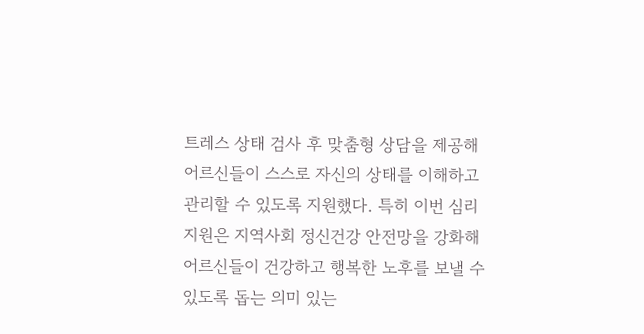트레스 상태 검사 후 맞춤형 상담을 제공해 어르신들이 스스로 자신의 상태를 이해하고 관리할 수 있도록 지원했다. 특히 이번 심리 지원은 지역사회 정신건강 안전망을 강화해 어르신들이 건강하고 행복한 노후를 보낼 수 있도록 돕는 의미 있는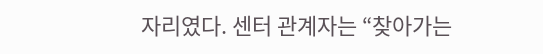자리였다. 센터 관계자는 “찾아가는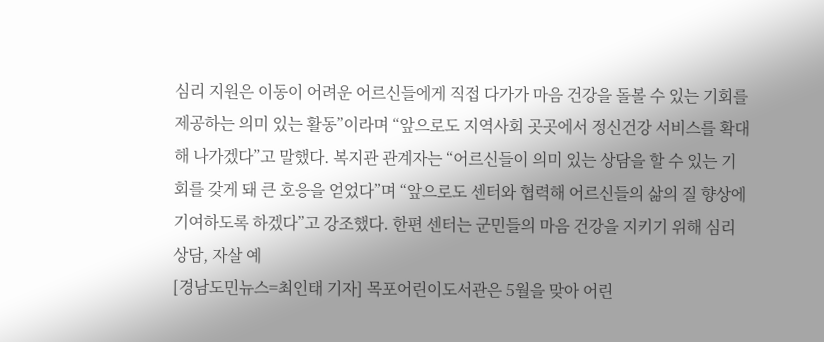심리 지원은 이동이 어려운 어르신들에게 직접 다가가 마음 건강을 돌볼 수 있는 기회를 제공하는 의미 있는 활동”이라며 “앞으로도 지역사회 곳곳에서 정신건강 서비스를 확대해 나가겠다”고 말했다. 복지관 관계자는 “어르신들이 의미 있는 상담을 할 수 있는 기회를 갖게 돼 큰 호응을 얻었다”며 “앞으로도 센터와 협력해 어르신들의 삶의 질 향상에 기여하도록 하겠다”고 강조했다. 한편 센터는 군민들의 마음 건강을 지키기 위해 심리상담, 자살 예
[경남도민뉴스=최인태 기자] 목포어린이도서관은 5월을 맞아 어린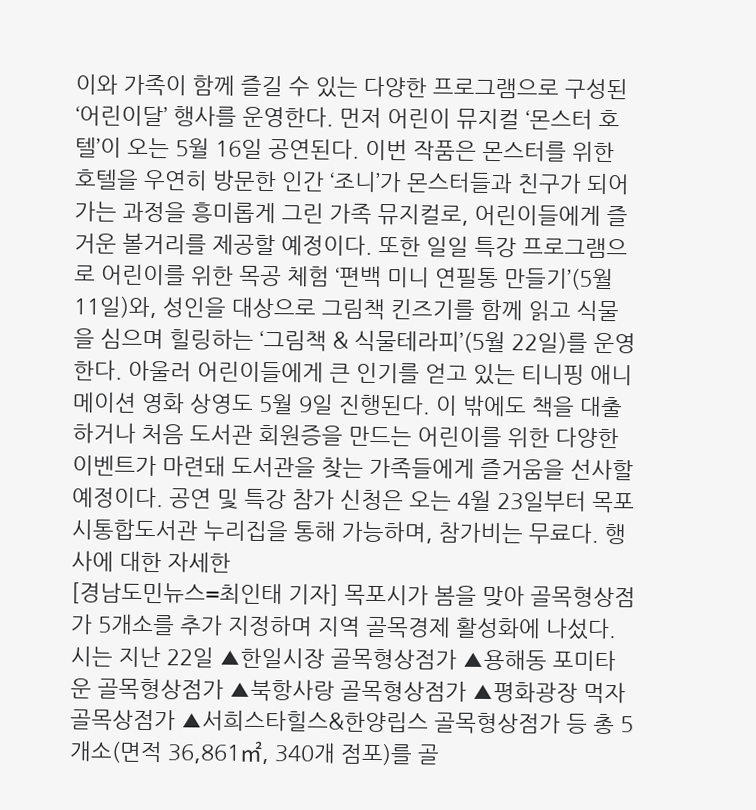이와 가족이 함께 즐길 수 있는 다양한 프로그램으로 구성된 ‘어린이달’ 행사를 운영한다. 먼저 어린이 뮤지컬 ‘몬스터 호텔’이 오는 5월 16일 공연된다. 이번 작품은 몬스터를 위한 호텔을 우연히 방문한 인간 ‘조니’가 몬스터들과 친구가 되어가는 과정을 흥미롭게 그린 가족 뮤지컬로, 어린이들에게 즐거운 볼거리를 제공할 예정이다. 또한 일일 특강 프로그램으로 어린이를 위한 목공 체험 ‘편백 미니 연필통 만들기’(5월 11일)와, 성인을 대상으로 그림책 킨즈기를 함께 읽고 식물을 심으며 힐링하는 ‘그림책 & 식물테라피’(5월 22일)를 운영한다. 아울러 어린이들에게 큰 인기를 얻고 있는 티니핑 애니메이션 영화 상영도 5월 9일 진행된다. 이 밖에도 책을 대출하거나 처음 도서관 회원증을 만드는 어린이를 위한 다양한 이벤트가 마련돼 도서관을 찾는 가족들에게 즐거움을 선사할 예정이다. 공연 및 특강 참가 신청은 오는 4월 23일부터 목포시통합도서관 누리집을 통해 가능하며, 참가비는 무료다. 행사에 대한 자세한
[경남도민뉴스=최인태 기자] 목포시가 봄을 맞아 골목형상점가 5개소를 추가 지정하며 지역 골목경제 활성화에 나섰다. 시는 지난 22일 ▲한일시장 골목형상점가 ▲용해동 포미타운 골목형상점가 ▲북항사랑 골목형상점가 ▲평화광장 먹자골목상점가 ▲서희스타힐스&한양립스 골목형상점가 등 총 5개소(면적 36,861㎡, 340개 점포)를 골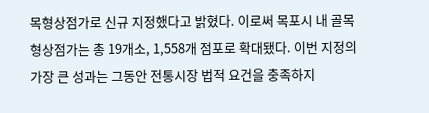목형상점가로 신규 지정했다고 밝혔다. 이로써 목포시 내 골목형상점가는 총 19개소, 1,558개 점포로 확대됐다. 이번 지정의 가장 큰 성과는 그동안 전통시장 법적 요건을 충족하지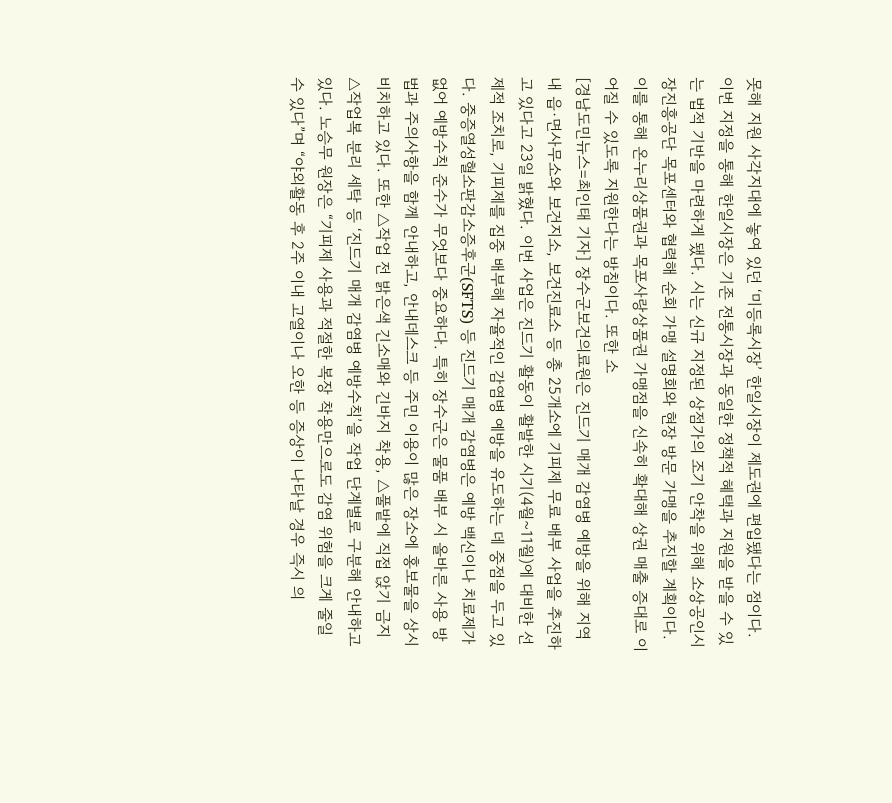못해 지원 사각지대에 놓여 있던 ‘미등록시장’ 한일시장이 제도권에 편입됐다는 점이다. 이번 지정을 통해 한일시장은 기존 전통시장과 동일한 정책적 혜택과 지원을 받을 수 있는 법적 기반을 마련하게 됐다. 시는 신규 지정된 상점가의 조기 안착을 위해 소상공인시장진흥공단 목포센터와 협력해 순회 가맹 설명회와 현장 방문 가맹을 추진할 계획이다. 이를 통해 온누리상품권과 목포사랑상품권 가맹점을 신속히 확대해 상권 매출 증대로 이어질 수 있도록 지원한다는 방침이다. 또한 소
[경남도민뉴스=최인태 기자] 장수군보건의료원은 진드기 매개 감염병 예방을 위해 지역 내 읍·면사무소와 보건지소, 보건진료소 등 총 25개소에 기피제 무료 배부 사업을 추진하고 있다고 23일 밝혔다. 이번 사업은 진드기 활동이 활발한 시기(4월~11월)에 대비한 선제적 조치로, 기피제를 집중 배부해 자율적인 감염병 예방을 유도하는 데 중점을 두고 있다. 중증열성혈소판감소증후군(SFTS) 등 진드기 매개 감염병은 예방 백신이나 치료제가 없어 예방수칙 준수가 무엇보다 중요하다. 특히 장수군은 물품 배부 시 올바른 사용 방법과 주의사항을 함께 안내하고, 안내데스크 등 주민 이용이 많은 장소에 홍보물을 상시 비치하고 있다. 또한 △작업 전 밝은색 긴소매와 긴바지 착용, △풀밭에 직접 앉기 금지 △작업복 분리 세탁 등 ‘진드기 매개 감염병 예방수칙’을 작업 단계별로 구분해 안내하고 있다. 노승무 원장은 “기피제 사용과 적절한 복장 착용만으로도 감염 위험을 크게 줄일 수 있다”며 “야외활동 후 2주 이내 고열이나 오한 등 증상이 나타날 경우 즉시 의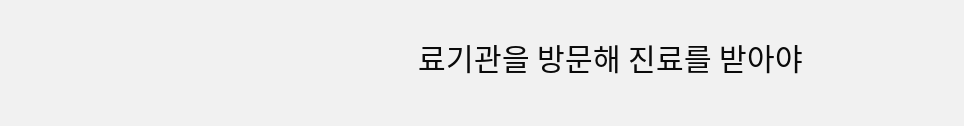료기관을 방문해 진료를 받아야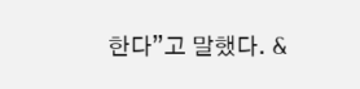한다”고 말했다. &